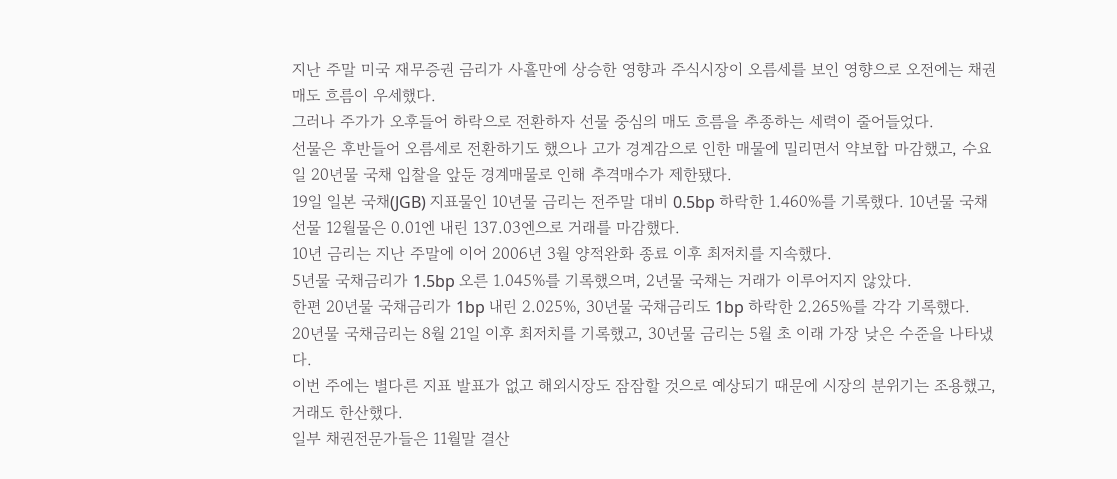지난 주말 미국 재무증권 금리가 사흘만에 상승한 영향과 주식시장이 오름세를 보인 영향으로 오전에는 채권매도 흐름이 우세했다.
그러나 주가가 오후들어 하락으로 전환하자 선물 중심의 매도 흐름을 추종하는 세력이 줄어들었다.
선물은 후반들어 오름세로 전환하기도 했으나 고가 경계감으로 인한 매물에 밀리면서 약보합 마감했고, 수요일 20년물 국채 입찰을 앞둔 경계매물로 인해 추격매수가 제한됐다.
19일 일본 국채(JGB) 지표물인 10년물 금리는 전주말 대비 0.5bp 하락한 1.460%를 기록했다. 10년물 국채선물 12월물은 0.01엔 내린 137.03엔으로 거래를 마감했다.
10년 금리는 지난 주말에 이어 2006년 3월 양적완화 종료 이후 최저치를 지속했다.
5년물 국채금리가 1.5bp 오른 1.045%를 기록했으며, 2년물 국채는 거래가 이루어지지 않았다.
한편 20년물 국채금리가 1bp 내린 2.025%, 30년물 국채금리도 1bp 하락한 2.265%를 각각 기록했다.
20년물 국채금리는 8월 21일 이후 최저치를 기록했고, 30년물 금리는 5월 초 이래 가장 낮은 수준을 나타냈다.
이번 주에는 별다른 지표 발표가 없고 해외시장도 잠잠할 것으로 예상되기 때문에 시장의 분위기는 조용했고, 거래도 한산했다.
일부 채권전문가들은 11월말 결산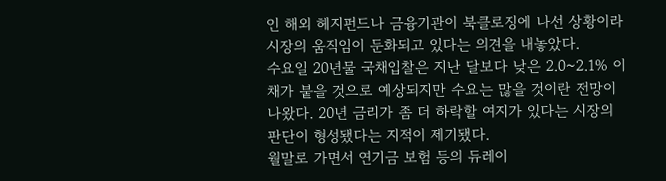인 해외 헤지펀드나 금융기관이 북클로징에 나선 상황이라 시장의 움직임이 둔화되고 있다는 의견을 내놓았다.
수요일 20년물 국채입찰은 지난 달보다 낮은 2.0~2.1% 이채가 붙을 것으로 예상되지만 수요는 많을 것이란 전망이 나왔다. 20년 금리가 좀 더 하락할 여지가 있다는 시장의 판단이 형성됐다는 지적이 제기됐다.
월말로 가면서 연기금 보험 등의 듀레이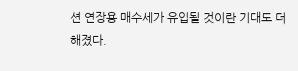션 연장용 매수세가 유입될 것이란 기대도 더해졌다.